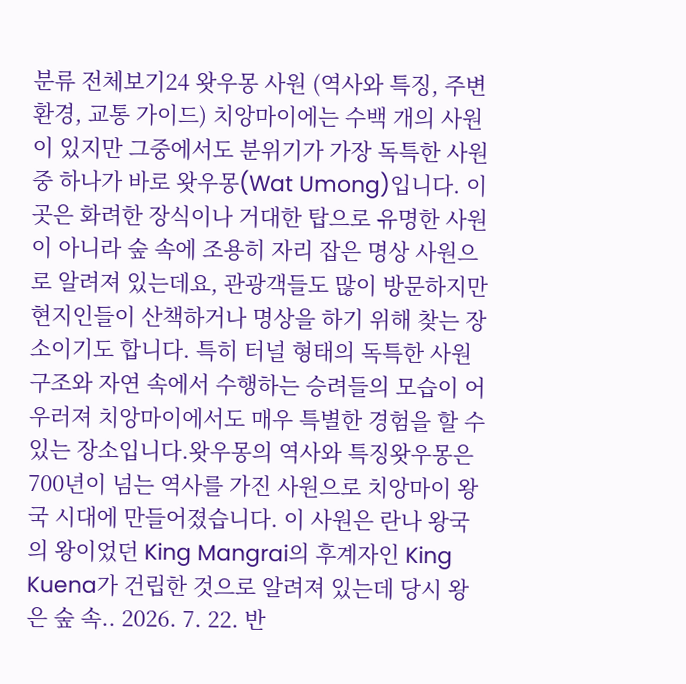분류 전체보기24 왓우몽 사원 (역사와 특징, 주변 환경, 교통 가이드) 치앙마이에는 수백 개의 사원이 있지만 그중에서도 분위기가 가장 독특한 사원 중 하나가 바로 왓우몽(Wat Umong)입니다. 이곳은 화려한 장식이나 거대한 탑으로 유명한 사원이 아니라 숲 속에 조용히 자리 잡은 명상 사원으로 알려져 있는데요, 관광객들도 많이 방문하지만 현지인들이 산책하거나 명상을 하기 위해 찾는 장소이기도 합니다. 특히 터널 형태의 독특한 사원 구조와 자연 속에서 수행하는 승려들의 모습이 어우러져 치앙마이에서도 매우 특별한 경험을 할 수 있는 장소입니다.왓우몽의 역사와 특징왓우몽은 700년이 넘는 역사를 가진 사원으로 치앙마이 왕국 시대에 만들어졌습니다. 이 사원은 란나 왕국의 왕이었던 King Mangrai의 후계자인 King Kuena가 건립한 것으로 알려져 있는데 당시 왕은 숲 속.. 2026. 7. 22. 반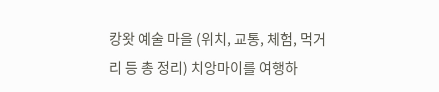캉왓 예술 마을 (위치, 교통, 체험, 먹거리 등 총 정리) 치앙마이를 여행하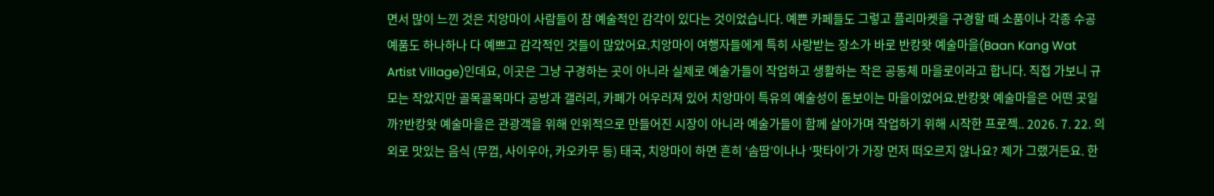면서 많이 느낀 것은 치앙마이 사람들이 참 예술적인 감각이 있다는 것이었습니다. 예쁜 카페들도 그렇고 플리마켓을 구경할 때 소품이나 각종 수공예품도 하나하나 다 예쁘고 감각적인 것들이 많았어요.치앙마이 여행자들에게 특히 사랑받는 장소가 바로 반캉왓 예술마을(Baan Kang Wat Artist Village)인데요, 이곳은 그냥 구경하는 곳이 아니라 실제로 예술가들이 작업하고 생활하는 작은 공동체 마을로이라고 합니다. 직접 가보니 규모는 작았지만 골목골목마다 공방과 갤러리, 카페가 어우러져 있어 치앙마이 특유의 예술성이 돋보이는 마을이었어요.반캉왓 예술마을은 어떤 곳일까?반캉왓 예술마을은 관광객을 위해 인위적으로 만들어진 시장이 아니라 예술가들이 함께 살아가며 작업하기 위해 시작한 프로젝.. 2026. 7. 22. 의외로 맛있는 음식 (무껍, 사이우아, 카오카무 등) 태국, 치앙마이 하면 흔히 ‘솜땀’이나나 ‘팟타이’가 가장 먼저 떠오르지 않나요? 제가 그랬거든요. 한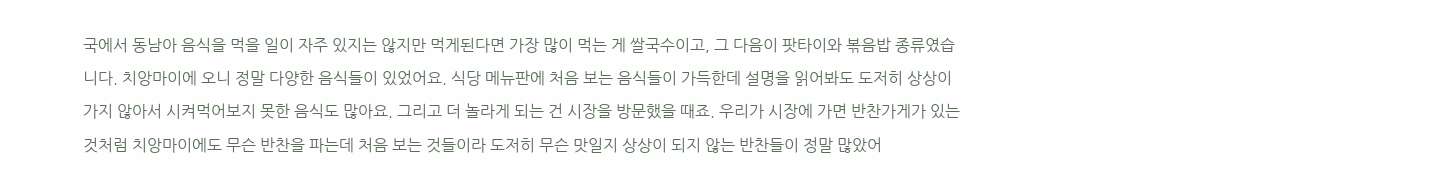국에서 동남아 음식을 먹을 일이 자주 있지는 않지만 먹게된다면 가장 많이 먹는 게 쌀국수이고, 그 다음이 팟타이와 볶음밥 종류였습니다. 치앙마이에 오니 정말 다양한 음식들이 있었어요. 식당 메뉴판에 처음 보는 음식들이 가득한데 설명을 읽어봐도 도저히 상상이 가지 않아서 시켜먹어보지 못한 음식도 많아요. 그리고 더 놀라게 되는 건 시장을 방문했을 때죠. 우리가 시장에 가면 반찬가게가 있는 것처럼 치앙마이에도 무슨 반찬을 파는데 처음 보는 것들이라 도저히 무슨 맛일지 상상이 되지 않는 반찬들이 정말 많았어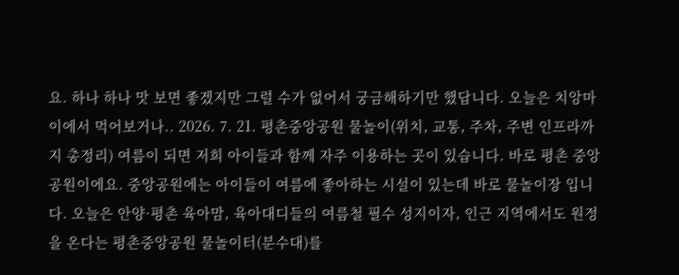요. 하나 하나 맛 보면 좋겠지만 그럴 수가 없어서 궁금해하기만 했답니다. 오늘은 치앙마이에서 먹어보거나.. 2026. 7. 21. 평촌중앙공원 물놀이(위치, 교통, 주차, 주변 인프라까지 총정리) 여름이 되면 저희 아이들과 함께 자주 이용하는 곳이 있습니다. 바로 평촌 중앙공원이에요. 중앙공원에는 아이들이 여름에 좋아하는 시설이 있는데 바로 물놀이장 입니다. 오늘은 안양·평촌 육아맘, 육아대디들의 여름철 필수 성지이자, 인근 지역에서도 원정을 온다는 평촌중앙공원 물놀이터(분수대)를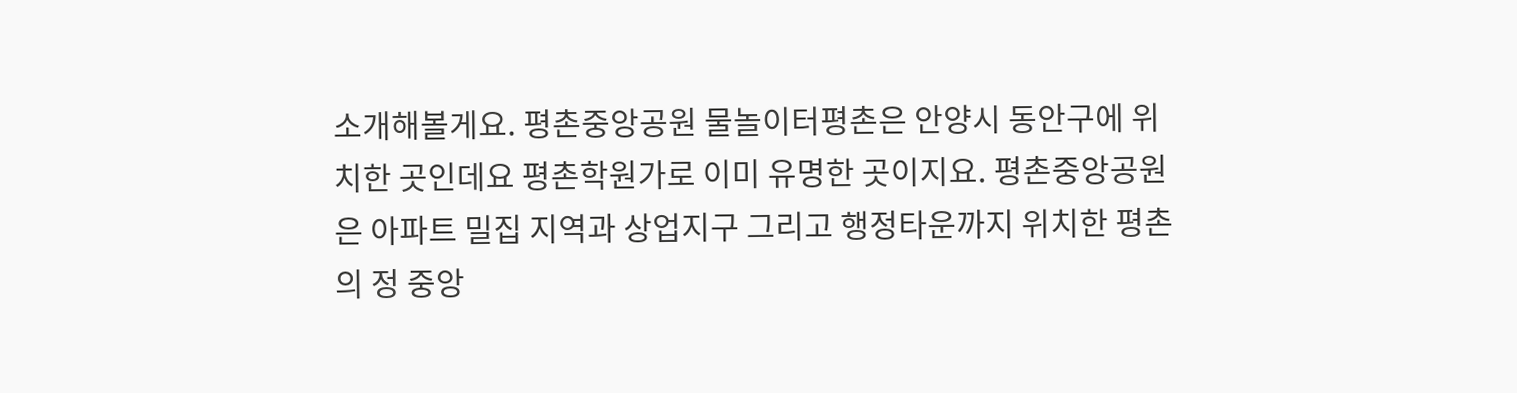소개해볼게요. 평촌중앙공원 물놀이터평촌은 안양시 동안구에 위치한 곳인데요 평촌학원가로 이미 유명한 곳이지요. 평촌중앙공원은 아파트 밀집 지역과 상업지구 그리고 행정타운까지 위치한 평촌의 정 중앙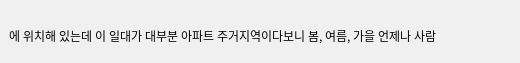에 위치해 있는데 이 일대가 대부분 아파트 주거지역이다보니 봄, 여름, 가을 언제나 사람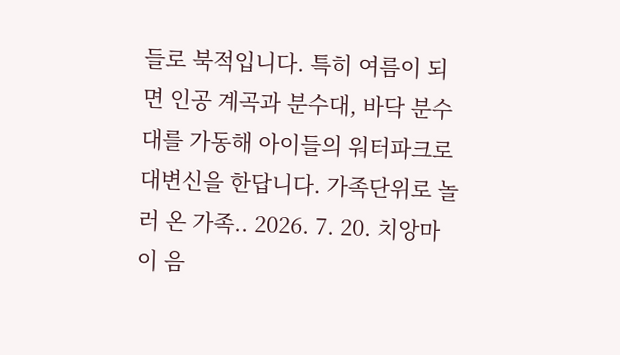들로 북적입니다. 특히 여름이 되면 인공 계곡과 분수대, 바닥 분수대를 가동해 아이들의 워터파크로 대변신을 한답니다. 가족단위로 놀러 온 가족.. 2026. 7. 20. 치앙마이 음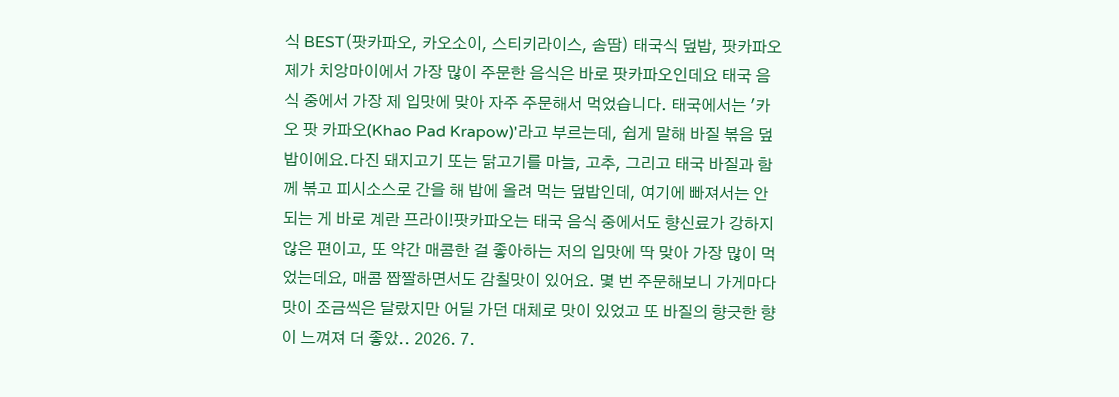식 BEST(팟카파오, 카오소이, 스티키라이스, 솜땀) 태국식 덮밥, 팟카파오제가 치앙마이에서 가장 많이 주문한 음식은 바로 팟카파오인데요 태국 음식 중에서 가장 제 입맛에 맞아 자주 주문해서 먹었습니다. 태국에서는 '카오 팟 카파오(Khao Pad Krapow)'라고 부르는데, 쉽게 말해 바질 볶음 덮밥이에요.다진 돼지고기 또는 닭고기를 마늘, 고추, 그리고 태국 바질과 함께 볶고 피시소스로 간을 해 밥에 올려 먹는 덮밥인데, 여기에 빠져서는 안 되는 게 바로 계란 프라이!팟카파오는 태국 음식 중에서도 향신료가 강하지 않은 편이고, 또 약간 매콤한 걸 좋아하는 저의 입맛에 딱 맞아 가장 많이 먹었는데요, 매콤 짭짤하면서도 감칠맛이 있어요. 몇 번 주문해보니 가게마다 맛이 조금씩은 달랐지만 어딜 가던 대체로 맛이 있었고 또 바질의 향긋한 향이 느껴져 더 좋았.. 2026. 7.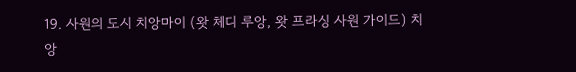19. 사원의 도시 치앙마이 (왓 체디 루앙, 왓 프라싱 사원 가이드) 치앙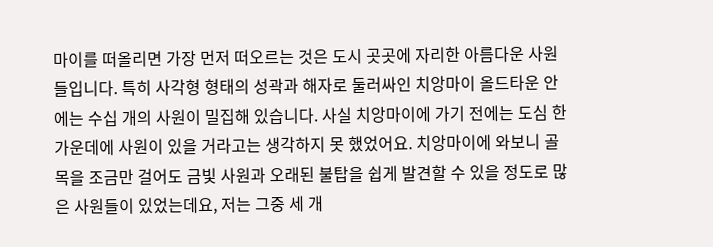마이를 떠올리면 가장 먼저 떠오르는 것은 도시 곳곳에 자리한 아름다운 사원들입니다. 특히 사각형 형태의 성곽과 해자로 둘러싸인 치앙마이 올드타운 안에는 수십 개의 사원이 밀집해 있습니다. 사실 치앙마이에 가기 전에는 도심 한 가운데에 사원이 있을 거라고는 생각하지 못 했었어요. 치앙마이에 와보니 골목을 조금만 걸어도 금빛 사원과 오래된 불탑을 쉽게 발견할 수 있을 정도로 많은 사원들이 있었는데요, 저는 그중 세 개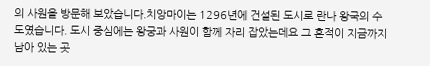의 사원을 방문해 보았습니다.치앙마이는 1296년에 건설된 도시로 란나 왕국의 수도였습니다. 도시 중심에는 왕궁과 사원이 함께 자리 잡았는데요 그 흔적이 지금까지 남아 있는 곳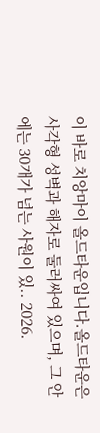이 바로 치앙마이 올드타운입니다.올드타운은 사각형 성벽과 해자로 둘러싸여 있으며, 그 안에는 30개가 넘는 사원이 있.. 2026.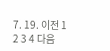7. 19. 이전 1 2 3 4 다음